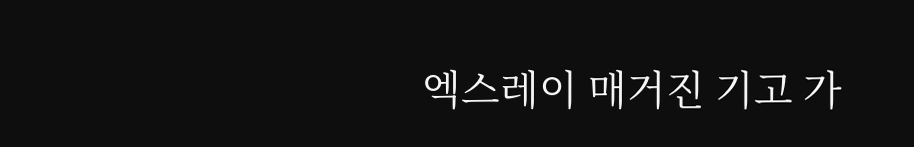엑스레이 매거진 기고 가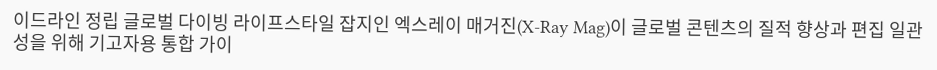이드라인 정립 글로벌 다이빙 라이프스타일 잡지인 엑스레이 매거진(X-Ray Mag)이 글로벌 콘텐츠의 질적 향상과 편집 일관성을 위해 기고자용 통합 가이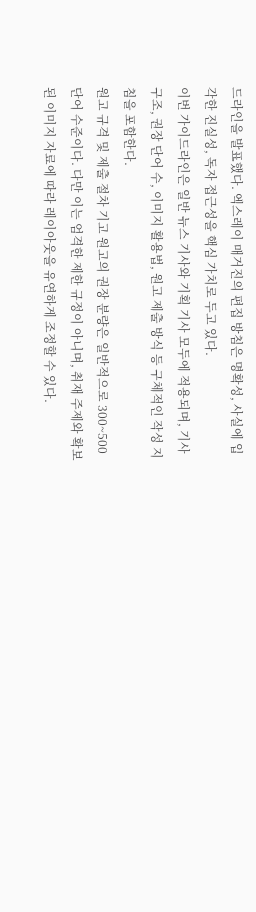드라인을 발표했다. 엑스레이 매거진의 편집 방침은 명확성, 사실에 입각한 진실성, 독자 접근성을 핵심 가치로 두고 있다.
이번 가이드라인은 일반 뉴스 기사와 기획 기사 모두에 적용되며, 기사 구조, 권장 단어 수, 이미지 활용법, 원고 제출 방식 등 구체적인 작성 지침을 포함한다.
원고 규격 및 제출 절차 기고 원고의 권장 분량은 일반적으로 300~500단어 수준이다. 다만 이는 엄격한 제한 규정이 아니며, 취재 주제와 확보된 이미지 자료에 따라 레이아웃을 유연하게 조정할 수 있다.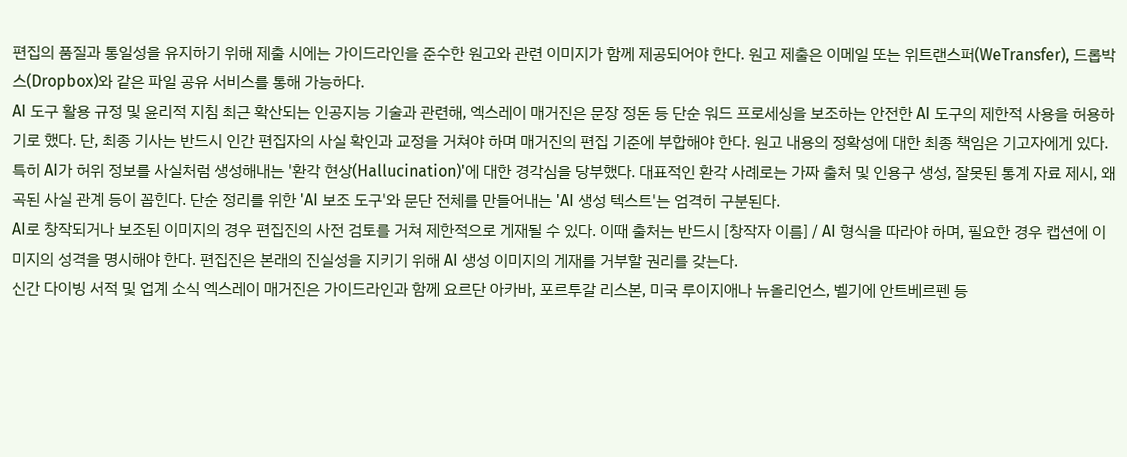편집의 품질과 통일성을 유지하기 위해 제출 시에는 가이드라인을 준수한 원고와 관련 이미지가 함께 제공되어야 한다. 원고 제출은 이메일 또는 위트랜스퍼(WeTransfer), 드롭박스(Dropbox)와 같은 파일 공유 서비스를 통해 가능하다.
AI 도구 활용 규정 및 윤리적 지침 최근 확산되는 인공지능 기술과 관련해, 엑스레이 매거진은 문장 정돈 등 단순 워드 프로세싱을 보조하는 안전한 AI 도구의 제한적 사용을 허용하기로 했다. 단, 최종 기사는 반드시 인간 편집자의 사실 확인과 교정을 거쳐야 하며 매거진의 편집 기준에 부합해야 한다. 원고 내용의 정확성에 대한 최종 책임은 기고자에게 있다.
특히 AI가 허위 정보를 사실처럼 생성해내는 '환각 현상(Hallucination)'에 대한 경각심을 당부했다. 대표적인 환각 사례로는 가짜 출처 및 인용구 생성, 잘못된 통계 자료 제시, 왜곡된 사실 관계 등이 꼽힌다. 단순 정리를 위한 'AI 보조 도구'와 문단 전체를 만들어내는 'AI 생성 텍스트'는 엄격히 구분된다.
AI로 창작되거나 보조된 이미지의 경우 편집진의 사전 검토를 거쳐 제한적으로 게재될 수 있다. 이때 출처는 반드시 [창작자 이름] / AI 형식을 따라야 하며, 필요한 경우 캡션에 이미지의 성격을 명시해야 한다. 편집진은 본래의 진실성을 지키기 위해 AI 생성 이미지의 게재를 거부할 권리를 갖는다.
신간 다이빙 서적 및 업계 소식 엑스레이 매거진은 가이드라인과 함께 요르단 아카바, 포르투갈 리스본, 미국 루이지애나 뉴올리언스, 벨기에 안트베르펜 등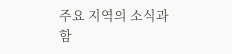주요 지역의 소식과 함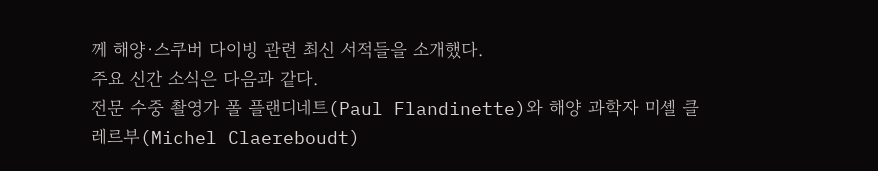께 해양·스쿠버 다이빙 관련 최신 서적들을 소개했다.
주요 신간 소식은 다음과 같다.
전문 수중 촬영가 폴 플랜디네트(Paul Flandinette)와 해양 과학자 미셸 클레르부(Michel Claereboudt)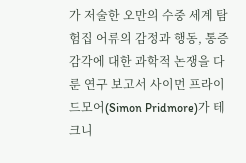가 저술한 오만의 수중 세계 탐험집 어류의 감정과 행동, 통증 감각에 대한 과학적 논쟁을 다룬 연구 보고서 사이먼 프라이드모어(Simon Pridmore)가 테크니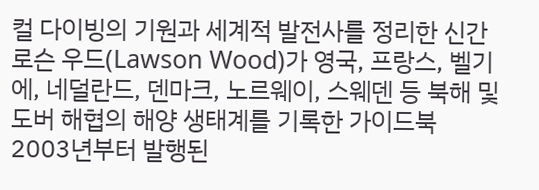컬 다이빙의 기원과 세계적 발전사를 정리한 신간 로슨 우드(Lawson Wood)가 영국, 프랑스, 벨기에, 네덜란드, 덴마크, 노르웨이, 스웨덴 등 북해 및 도버 해협의 해양 생태계를 기록한 가이드북
2003년부터 발행된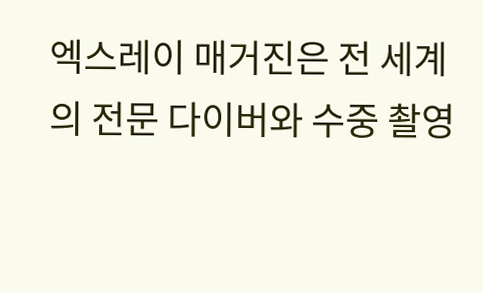엑스레이 매거진은 전 세계의 전문 다이버와 수중 촬영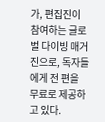가, 편집진이 참여하는 글로벌 다이빙 매거진으로, 독자들에게 전 편을 무료로 제공하고 있다.